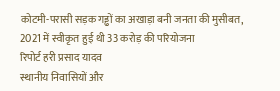कोटमी-परासी सड़क गड्ढों का अखाड़ा बनी जनता की मुसीबत, 2021 में स्वीकृत हुई थी 33 करोड़ की परियोजना
रिपोर्ट हरी प्रसाद यादव
स्थानीय निवासियों और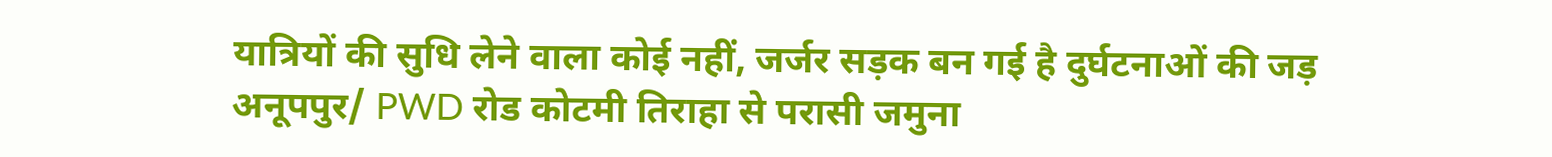यात्रियों की सुधि लेने वाला कोई नहीं, जर्जर सड़क बन गई है दुर्घटनाओं की जड़
अनूपपुर/ PWD रोड कोटमी तिराहा से परासी जमुना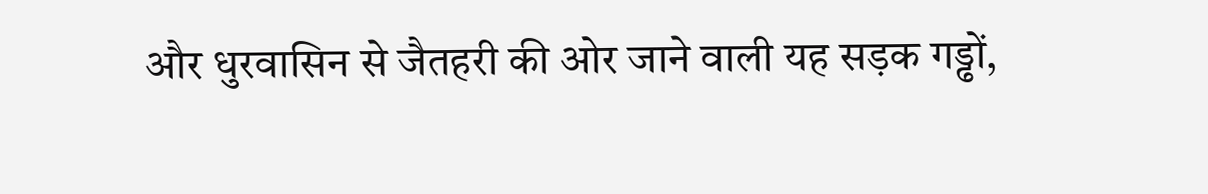और धुरवासिन से जैतहरी की ओर जाने वाली यह सड़क गड्ढों,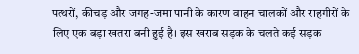पत्थरों, कीचड़ और जगह-जमा पानी के कारण वाहन चालकों और राहगीरों के लिए एक बड़ा खतरा बनी हुई है। इस खराब सड़क के चलते कई सड़क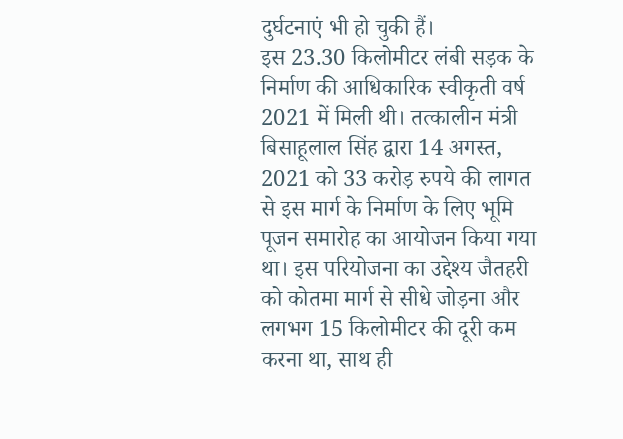दुर्घटनाएं भी हो चुकी हैं।
इस 23.30 किलोमीटर लंबी सड़क के निर्माण की आधिकारिक स्वीकृती वर्ष 2021 में मिली थी। तत्कालीन मंत्री बिसाहूलाल सिंह द्वारा 14 अगस्त, 2021 को 33 करोड़ रुपये की लागत से इस मार्ग के निर्माण के लिए भूमि पूजन समारोह का आयोजन किया गया था। इस परियोजना का उद्देश्य जैतहरी को कोतमा मार्ग से सीधे जोड़ना और लगभग 15 किलोमीटर की दूरी कम करना था, साथ ही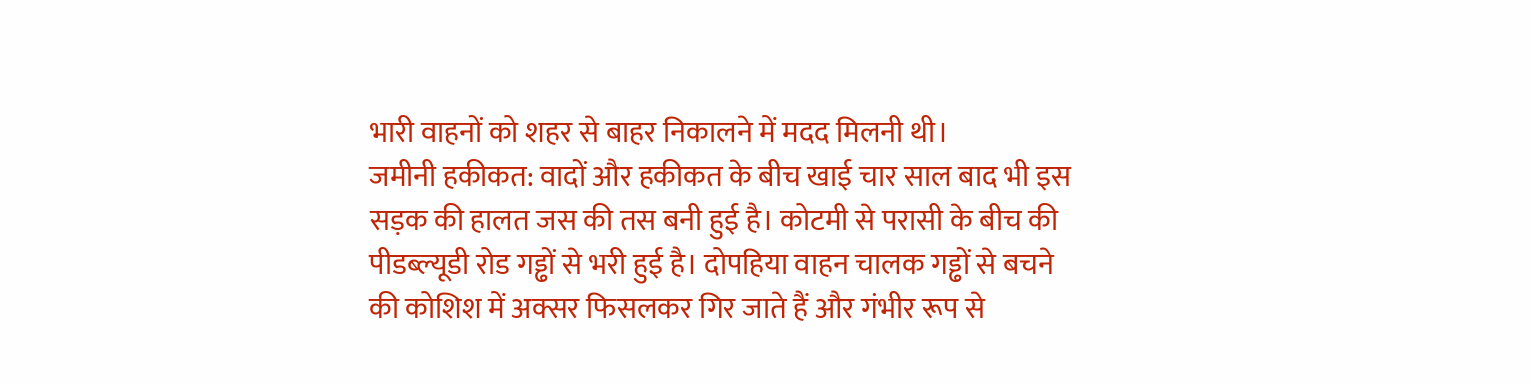भारी वाहनों को शहर से बाहर निकालने में मदद मिलनी थी।
जमीनी हकीकत: वादों और हकीकत के बीच खाई चार साल बाद भी इस सड़क की हालत जस की तस बनी हुई है। कोटमी से परासी के बीच की पीडब्ल्यूडी रोड गड्ढों से भरी हुई है। दोपहिया वाहन चालक गड्ढों से बचने की कोशिश में अक्सर फिसलकर गिर जाते हैं और गंभीर रूप से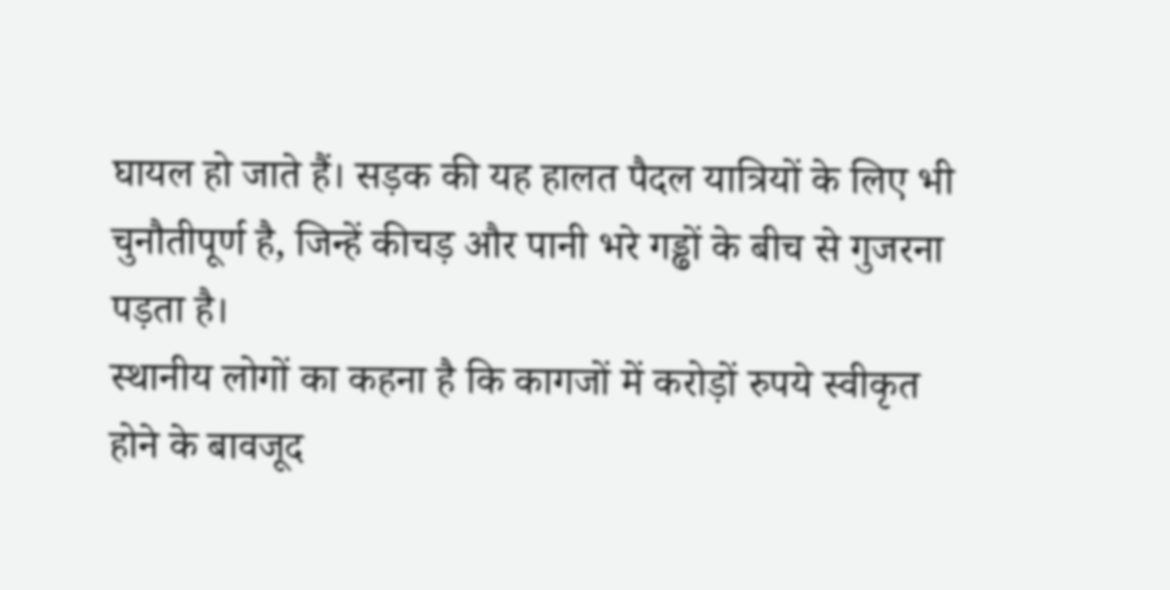घायल हो जाते हैं। सड़क की यह हालत पैदल यात्रियों के लिए भी चुनौतीपूर्ण है, जिन्हें कीचड़ और पानी भरे गड्ढों के बीच से गुजरना पड़ता है।
स्थानीय लोगों का कहना है कि कागजों में करोड़ों रुपये स्वीकृत होने के बावजूद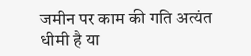जमीन पर काम की गति अत्यंत धीमी है या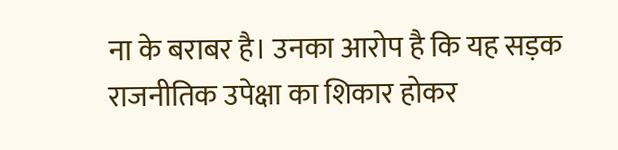ना के बराबर है। उनका आरोप है कि यह सड़क राजनीतिक उपेक्षा का शिकार होकर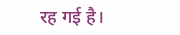रह गई है।